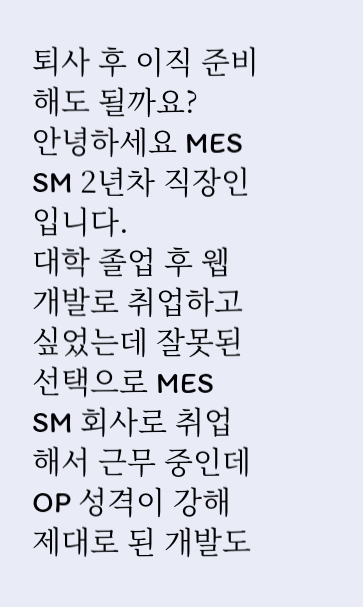퇴사 후 이직 준비해도 될까요?
안녕하세요 MES SM 2년차 직장인 입니다.
대학 졸업 후 웹 개발로 취업하고 싶었는데 잘못된 선택으로 MES SM 회사로 취업해서 근무 중인데 OP 성격이 강해 제대로 된 개발도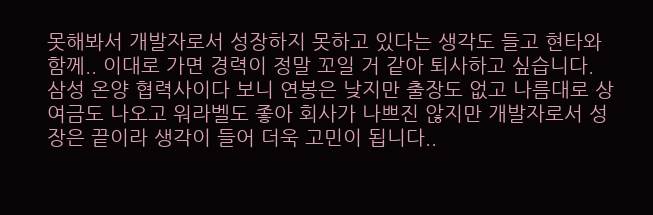못해봐서 개발자로서 성장하지 못하고 있다는 생각도 들고 현타와 함께.. 이대로 가면 경력이 정말 꼬일 거 같아 퇴사하고 싶습니다.
삼성 온양 협력사이다 보니 연봉은 낮지만 출장도 없고 나름대로 상여금도 나오고 워라벨도 좋아 회사가 나쁘진 않지만 개발자로서 성장은 끝이라 생각이 들어 더욱 고민이 됩니다..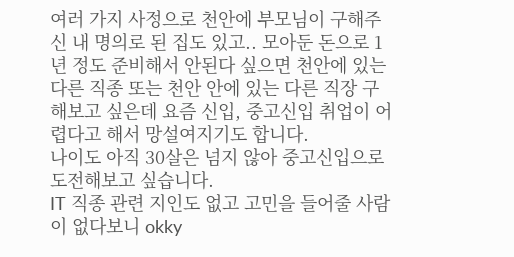여러 가지 사정으로 천안에 부모님이 구해주신 내 명의로 된 집도 있고.. 모아둔 돈으로 1년 정도 준비해서 안된다 싶으면 천안에 있는 다른 직종 또는 천안 안에 있는 다른 직장 구해보고 싶은데 요즘 신입, 중고신입 취업이 어렵다고 해서 망설여지기도 합니다.
나이도 아직 30살은 넘지 않아 중고신입으로 도전해보고 싶습니다.
IT 직종 관련 지인도 없고 고민을 들어줄 사람이 없다보니 okky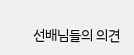선배님들의 의견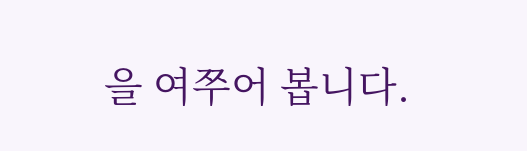을 여쭈어 봅니다.